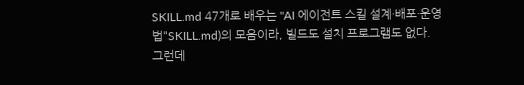SKILL.md 47개로 배우는 "AI 에이전트 스킬 설계·배포·운영법"SKILL.md)의 모음이라, 빌드도 설치 프로그램도 없다.
그런데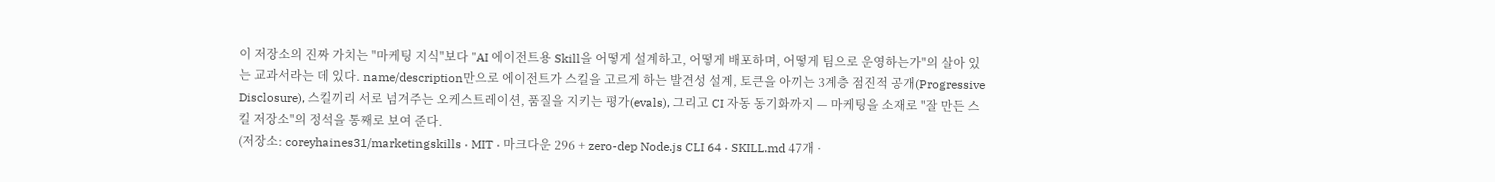이 저장소의 진짜 가치는 "마케팅 지식"보다 "AI 에이전트용 Skill을 어떻게 설계하고, 어떻게 배포하며, 어떻게 팀으로 운영하는가"의 살아 있는 교과서라는 데 있다. name/description만으로 에이전트가 스킬을 고르게 하는 발견성 설계, 토큰을 아끼는 3계층 점진적 공개(Progressive Disclosure), 스킬끼리 서로 넘겨주는 오케스트레이션, 품질을 지키는 평가(evals), 그리고 CI 자동 동기화까지 — 마케팅을 소재로 "잘 만든 스킬 저장소"의 정석을 통째로 보여 준다.
(저장소: coreyhaines31/marketingskills · MIT · 마크다운 296 + zero-dep Node.js CLI 64 · SKILL.md 47개 ·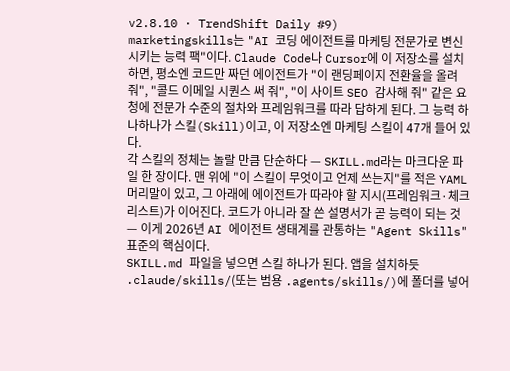v2.8.10 · TrendShift Daily #9)
marketingskills는 "AI 코딩 에이전트를 마케팅 전문가로 변신시키는 능력 팩"이다. Claude Code나 Cursor에 이 저장소를 설치하면, 평소엔 코드만 짜던 에이전트가 "이 랜딩페이지 전환율을 올려 줘", "콜드 이메일 시퀀스 써 줘", "이 사이트 SEO 감사해 줘" 같은 요청에 전문가 수준의 절차와 프레임워크를 따라 답하게 된다. 그 능력 하나하나가 스킬(Skill)이고, 이 저장소엔 마케팅 스킬이 47개 들어 있다.
각 스킬의 정체는 놀랄 만큼 단순하다 — SKILL.md라는 마크다운 파일 한 장이다. 맨 위에 "이 스킬이 무엇이고 언제 쓰는지"를 적은 YAML 머리말이 있고, 그 아래에 에이전트가 따라야 할 지시(프레임워크·체크리스트)가 이어진다. 코드가 아니라 잘 쓴 설명서가 곧 능력이 되는 것 — 이게 2026년 AI 에이전트 생태계를 관통하는 "Agent Skills" 표준의 핵심이다.
SKILL.md 파일을 넣으면 스킬 하나가 된다. 앱을 설치하듯 .claude/skills/(또는 범용 .agents/skills/)에 폴더를 넣어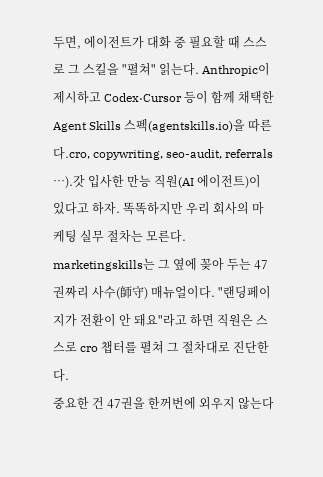두면, 에이전트가 대화 중 필요할 때 스스로 그 스킬을 "펼쳐" 읽는다. Anthropic이 제시하고 Codex·Cursor 등이 함께 채택한 Agent Skills 스펙(agentskills.io)을 따른다.cro, copywriting, seo-audit, referrals …).갓 입사한 만능 직원(AI 에이전트)이 있다고 하자. 똑똑하지만 우리 회사의 마케팅 실무 절차는 모른다. marketingskills는 그 옆에 꽂아 두는 47권짜리 사수(師守) 매뉴얼이다. "랜딩페이지가 전환이 안 돼요"라고 하면 직원은 스스로 cro 챕터를 펼쳐 그 절차대로 진단한다.
중요한 건 47권을 한꺼번에 외우지 않는다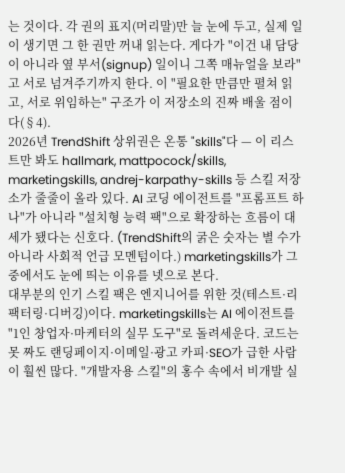는 것이다. 각 권의 표지(머리말)만 늘 눈에 두고, 실제 일이 생기면 그 한 권만 꺼내 읽는다. 게다가 "이건 내 담당이 아니라 옆 부서(signup) 일이니 그쪽 매뉴얼을 보라"고 서로 넘겨주기까지 한다. 이 "필요한 만큼만 펼쳐 읽고, 서로 위임하는" 구조가 이 저장소의 진짜 배울 점이다(§4).
2026년 TrendShift 상위권은 온통 "skills"다 — 이 리스트만 봐도 hallmark, mattpocock/skills, marketingskills, andrej-karpathy-skills 등 스킬 저장소가 줄줄이 올라 있다. AI 코딩 에이전트를 "프롬프트 하나"가 아니라 "설치형 능력 팩"으로 확장하는 흐름이 대세가 됐다는 신호다. (TrendShift의 굵은 숫자는 별 수가 아니라 사회적 언급 모멘텀이다.) marketingskills가 그중에서도 눈에 띄는 이유를 넷으로 본다.
대부분의 인기 스킬 팩은 엔지니어를 위한 것(테스트·리팩터링·디버깅)이다. marketingskills는 AI 에이전트를 "1인 창업자·마케터의 실무 도구"로 돌려세운다. 코드는 못 짜도 랜딩페이지·이메일·광고 카피·SEO가 급한 사람이 훨씬 많다. "개발자용 스킬"의 홍수 속에서 비개발 실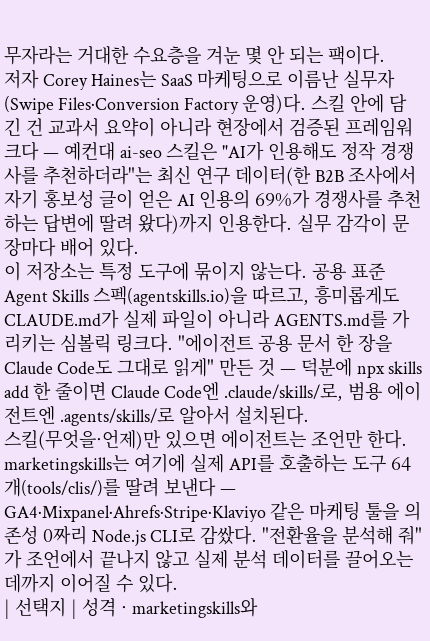무자라는 거대한 수요층을 겨눈 몇 안 되는 팩이다.
저자 Corey Haines는 SaaS 마케팅으로 이름난 실무자(Swipe Files·Conversion Factory 운영)다. 스킬 안에 담긴 건 교과서 요약이 아니라 현장에서 검증된 프레임워크다 — 예컨대 ai-seo 스킬은 "AI가 인용해도 정작 경쟁사를 추천하더라"는 최신 연구 데이터(한 B2B 조사에서 자기 홍보성 글이 얻은 AI 인용의 69%가 경쟁사를 추천하는 답변에 딸려 왔다)까지 인용한다. 실무 감각이 문장마다 배어 있다.
이 저장소는 특정 도구에 묶이지 않는다. 공용 표준 Agent Skills 스펙(agentskills.io)을 따르고, 흥미롭게도 CLAUDE.md가 실제 파일이 아니라 AGENTS.md를 가리키는 심볼릭 링크다. "에이전트 공용 문서 한 장을 Claude Code도 그대로 읽게" 만든 것 — 덕분에 npx skills add 한 줄이면 Claude Code엔 .claude/skills/로, 범용 에이전트엔 .agents/skills/로 알아서 설치된다.
스킬(무엇을·언제)만 있으면 에이전트는 조언만 한다. marketingskills는 여기에 실제 API를 호출하는 도구 64개(tools/clis/)를 딸려 보낸다 — GA4·Mixpanel·Ahrefs·Stripe·Klaviyo 같은 마케팅 툴을 의존성 0짜리 Node.js CLI로 감쌌다. "전환율을 분석해 줘"가 조언에서 끝나지 않고 실제 분석 데이터를 끌어오는 데까지 이어질 수 있다.
| 선택지 | 성격 · marketingskills와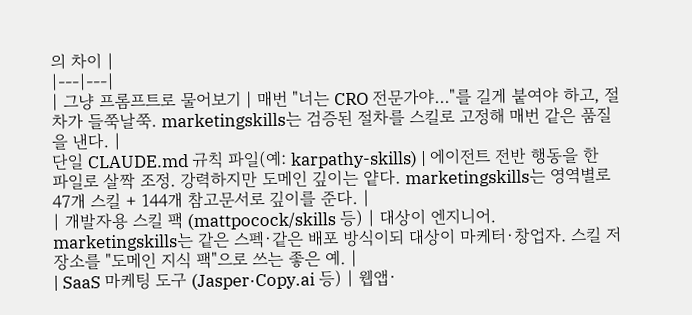의 차이 |
|---|---|
| 그냥 프롬프트로 물어보기 | 매번 "너는 CRO 전문가야…"를 길게 붙여야 하고, 절차가 들쭉날쭉. marketingskills는 검증된 절차를 스킬로 고정해 매번 같은 품질을 낸다. |
단일 CLAUDE.md 규칙 파일(예: karpathy-skills) | 에이전트 전반 행동을 한 파일로 살짝 조정. 강력하지만 도메인 깊이는 얕다. marketingskills는 영역별로 47개 스킬 + 144개 참고문서로 깊이를 준다. |
| 개발자용 스킬 팩 (mattpocock/skills 등) | 대상이 엔지니어. marketingskills는 같은 스펙·같은 배포 방식이되 대상이 마케터·창업자. 스킬 저장소를 "도메인 지식 팩"으로 쓰는 좋은 예. |
| SaaS 마케팅 도구 (Jasper·Copy.ai 등) | 웹앱·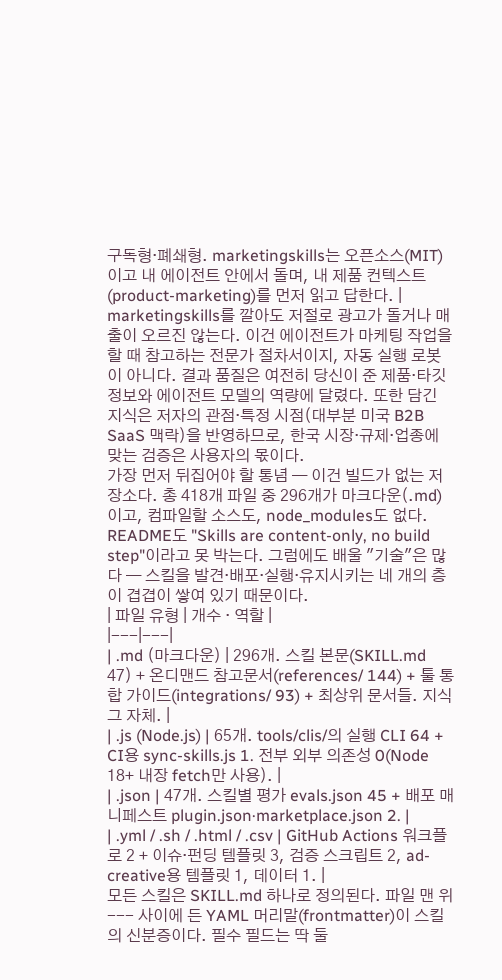구독형·폐쇄형. marketingskills는 오픈소스(MIT)이고 내 에이전트 안에서 돌며, 내 제품 컨텍스트(product-marketing)를 먼저 읽고 답한다. |
marketingskills를 깔아도 저절로 광고가 돌거나 매출이 오르진 않는다. 이건 에이전트가 마케팅 작업을 할 때 참고하는 전문가 절차서이지, 자동 실행 로봇이 아니다. 결과 품질은 여전히 당신이 준 제품·타깃 정보와 에이전트 모델의 역량에 달렸다. 또한 담긴 지식은 저자의 관점·특정 시점(대부분 미국 B2B SaaS 맥락)을 반영하므로, 한국 시장·규제·업종에 맞는 검증은 사용자의 몫이다.
가장 먼저 뒤집어야 할 통념 — 이건 빌드가 없는 저장소다. 총 418개 파일 중 296개가 마크다운(.md)이고, 컴파일할 소스도, node_modules도 없다. README도 "Skills are content-only, no build step"이라고 못 박는다. 그럼에도 배울 "기술"은 많다 — 스킬을 발견·배포·실행·유지시키는 네 개의 층이 겹겹이 쌓여 있기 때문이다.
| 파일 유형 | 개수 · 역할 |
|---|---|
| .md (마크다운) | 296개. 스킬 본문(SKILL.md 47) + 온디맨드 참고문서(references/ 144) + 툴 통합 가이드(integrations/ 93) + 최상위 문서들. 지식 그 자체. |
| .js (Node.js) | 65개. tools/clis/의 실행 CLI 64 + CI용 sync-skills.js 1. 전부 외부 의존성 0(Node 18+ 내장 fetch만 사용). |
| .json | 47개. 스킬별 평가 evals.json 45 + 배포 매니페스트 plugin.json·marketplace.json 2. |
| .yml / .sh / .html / .csv | GitHub Actions 워크플로 2 + 이슈·펀딩 템플릿 3, 검증 스크립트 2, ad-creative용 템플릿 1, 데이터 1. |
모든 스킬은 SKILL.md 하나로 정의된다. 파일 맨 위 --- 사이에 든 YAML 머리말(frontmatter)이 스킬의 신분증이다. 필수 필드는 딱 둘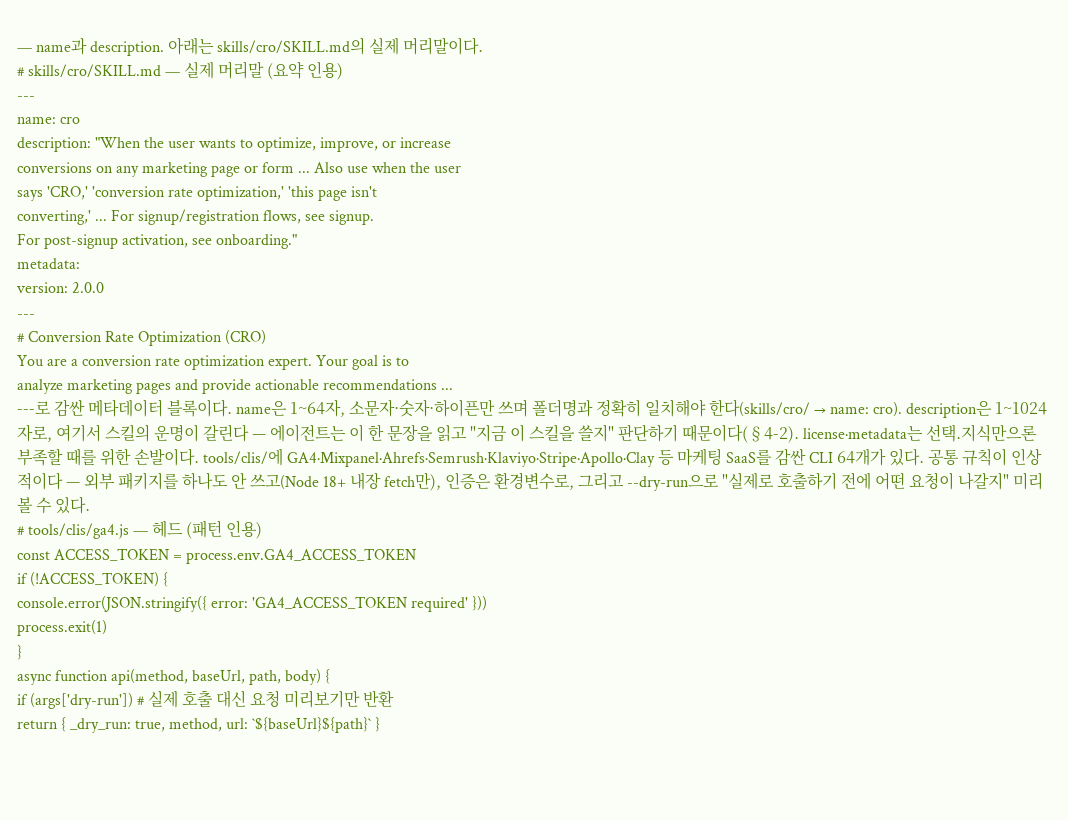— name과 description. 아래는 skills/cro/SKILL.md의 실제 머리말이다.
# skills/cro/SKILL.md — 실제 머리말 (요약 인용)
---
name: cro
description: "When the user wants to optimize, improve, or increase
conversions on any marketing page or form ... Also use when the user
says 'CRO,' 'conversion rate optimization,' 'this page isn't
converting,' ... For signup/registration flows, see signup.
For post-signup activation, see onboarding."
metadata:
version: 2.0.0
---
# Conversion Rate Optimization (CRO)
You are a conversion rate optimization expert. Your goal is to
analyze marketing pages and provide actionable recommendations ...
---로 감싼 메타데이터 블록이다. name은 1~64자, 소문자·숫자·하이픈만 쓰며 폴더명과 정확히 일치해야 한다(skills/cro/ → name: cro). description은 1~1024자로, 여기서 스킬의 운명이 갈린다 — 에이전트는 이 한 문장을 읽고 "지금 이 스킬을 쓸지" 판단하기 때문이다(§4-2). license·metadata는 선택.지식만으론 부족할 때를 위한 손발이다. tools/clis/에 GA4·Mixpanel·Ahrefs·Semrush·Klaviyo·Stripe·Apollo·Clay 등 마케팅 SaaS를 감싼 CLI 64개가 있다. 공통 규칙이 인상적이다 — 외부 패키지를 하나도 안 쓰고(Node 18+ 내장 fetch만), 인증은 환경변수로, 그리고 --dry-run으로 "실제로 호출하기 전에 어떤 요청이 나갈지" 미리 볼 수 있다.
# tools/clis/ga4.js — 헤드 (패턴 인용)
const ACCESS_TOKEN = process.env.GA4_ACCESS_TOKEN
if (!ACCESS_TOKEN) {
console.error(JSON.stringify({ error: 'GA4_ACCESS_TOKEN required' }))
process.exit(1)
}
async function api(method, baseUrl, path, body) {
if (args['dry-run']) # 실제 호출 대신 요청 미리보기만 반환
return { _dry_run: true, method, url: `${baseUrl}${path}` }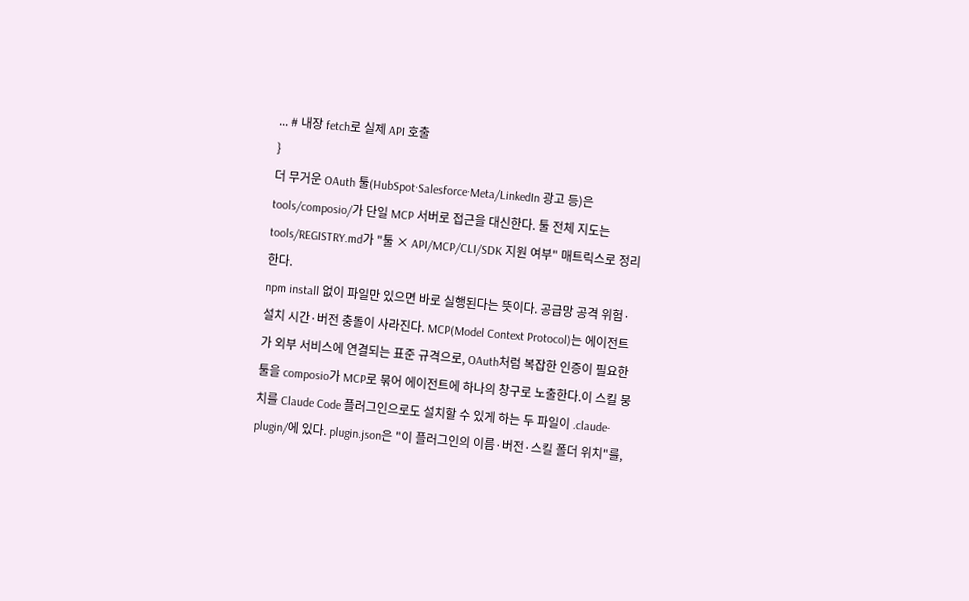... # 내장 fetch로 실제 API 호출
}
더 무거운 OAuth 툴(HubSpot·Salesforce·Meta/LinkedIn 광고 등)은 tools/composio/가 단일 MCP 서버로 접근을 대신한다. 툴 전체 지도는 tools/REGISTRY.md가 "툴 × API/MCP/CLI/SDK 지원 여부" 매트릭스로 정리한다.
npm install 없이 파일만 있으면 바로 실행된다는 뜻이다. 공급망 공격 위험·설치 시간·버전 충돌이 사라진다. MCP(Model Context Protocol)는 에이전트가 외부 서비스에 연결되는 표준 규격으로, OAuth처럼 복잡한 인증이 필요한 툴을 composio가 MCP로 묶어 에이전트에 하나의 창구로 노출한다.이 스킬 뭉치를 Claude Code 플러그인으로도 설치할 수 있게 하는 두 파일이 .claude-plugin/에 있다. plugin.json은 "이 플러그인의 이름·버전·스킬 폴더 위치"를,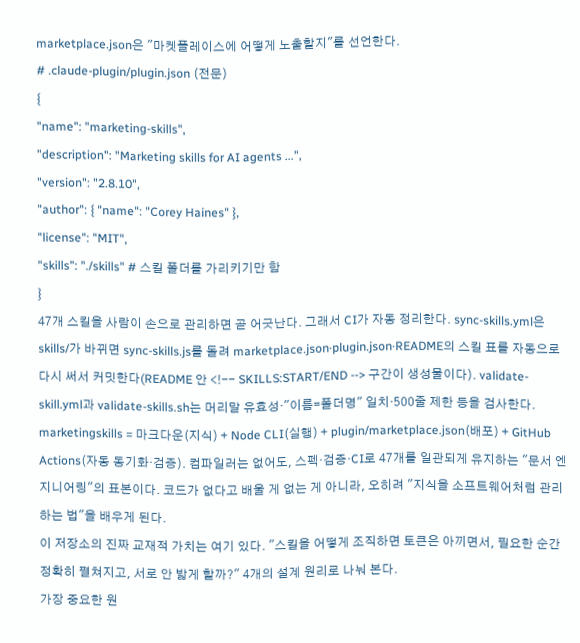marketplace.json은 "마켓플레이스에 어떻게 노출할지"를 선언한다.
# .claude-plugin/plugin.json (전문)
{
"name": "marketing-skills",
"description": "Marketing skills for AI agents ...",
"version": "2.8.10",
"author": { "name": "Corey Haines" },
"license": "MIT",
"skills": "./skills" # 스킬 폴더를 가리키기만 함
}
47개 스킬을 사람이 손으로 관리하면 곧 어긋난다. 그래서 CI가 자동 정리한다. sync-skills.yml은 skills/가 바뀌면 sync-skills.js를 돌려 marketplace.json·plugin.json·README의 스킬 표를 자동으로 다시 써서 커밋한다(README 안 <!-- SKILLS:START/END --> 구간이 생성물이다). validate-skill.yml과 validate-skills.sh는 머리말 유효성·"이름=폴더명" 일치·500줄 제한 등을 검사한다.
marketingskills = 마크다운(지식) + Node CLI(실행) + plugin/marketplace.json(배포) + GitHub Actions(자동 동기화·검증). 컴파일러는 없어도, 스펙·검증·CI로 47개를 일관되게 유지하는 "문서 엔지니어링"의 표본이다. 코드가 없다고 배울 게 없는 게 아니라, 오히려 "지식을 소프트웨어처럼 관리하는 법"을 배우게 된다.
이 저장소의 진짜 교재적 가치는 여기 있다. "스킬을 어떻게 조직하면 토큰은 아끼면서, 필요한 순간 정확히 펼쳐지고, 서로 안 밟게 할까?" 4개의 설계 원리로 나눠 본다.
가장 중요한 원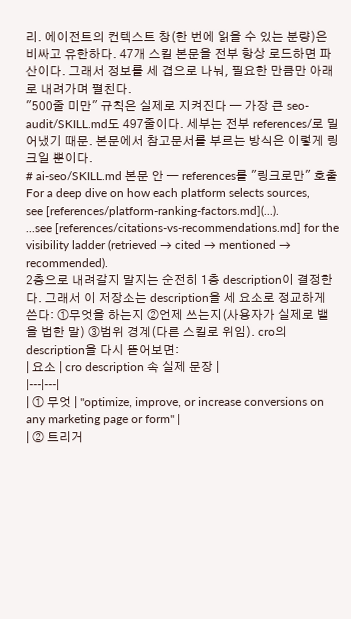리. 에이전트의 컨텍스트 창(한 번에 읽을 수 있는 분량)은 비싸고 유한하다. 47개 스킬 본문을 전부 항상 로드하면 파산이다. 그래서 정보를 세 겹으로 나눠, 필요한 만큼만 아래로 내려가며 펼친다.
"500줄 미만" 규칙은 실제로 지켜진다 — 가장 큰 seo-audit/SKILL.md도 497줄이다. 세부는 전부 references/로 밀어냈기 때문. 본문에서 참고문서를 부르는 방식은 이렇게 링크일 뿐이다.
# ai-seo/SKILL.md 본문 안 — references를 "링크로만" 호출
For a deep dive on how each platform selects sources,
see [references/platform-ranking-factors.md](...).
...see [references/citations-vs-recommendations.md] for the
visibility ladder (retrieved → cited → mentioned → recommended).
2층으로 내려갈지 말지는 순전히 1층 description이 결정한다. 그래서 이 저장소는 description을 세 요소로 정교하게 쓴다: ①무엇을 하는지 ②언제 쓰는지(사용자가 실제로 뱉을 법한 말) ③범위 경계(다른 스킬로 위임). cro의 description을 다시 뜯어보면:
| 요소 | cro description 속 실제 문장 |
|---|---|
| ① 무엇 | "optimize, improve, or increase conversions on any marketing page or form" |
| ② 트리거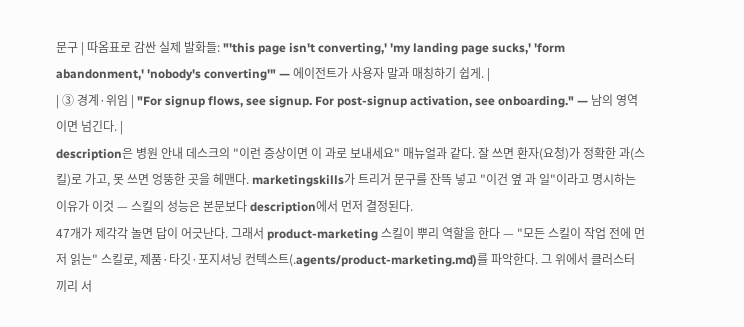문구 | 따옴표로 감싼 실제 발화들: "'this page isn't converting,' 'my landing page sucks,' 'form abandonment,' 'nobody's converting'" — 에이전트가 사용자 말과 매칭하기 쉽게. |
| ③ 경계·위임 | "For signup flows, see signup. For post-signup activation, see onboarding." — 남의 영역이면 넘긴다. |
description은 병원 안내 데스크의 "이런 증상이면 이 과로 보내세요" 매뉴얼과 같다. 잘 쓰면 환자(요청)가 정확한 과(스킬)로 가고, 못 쓰면 엉뚱한 곳을 헤맨다. marketingskills가 트리거 문구를 잔뜩 넣고 "이건 옆 과 일"이라고 명시하는 이유가 이것 — 스킬의 성능은 본문보다 description에서 먼저 결정된다.
47개가 제각각 놀면 답이 어긋난다. 그래서 product-marketing 스킬이 뿌리 역할을 한다 — "모든 스킬이 작업 전에 먼저 읽는" 스킬로, 제품·타깃·포지셔닝 컨텍스트(.agents/product-marketing.md)를 파악한다. 그 위에서 클러스터끼리 서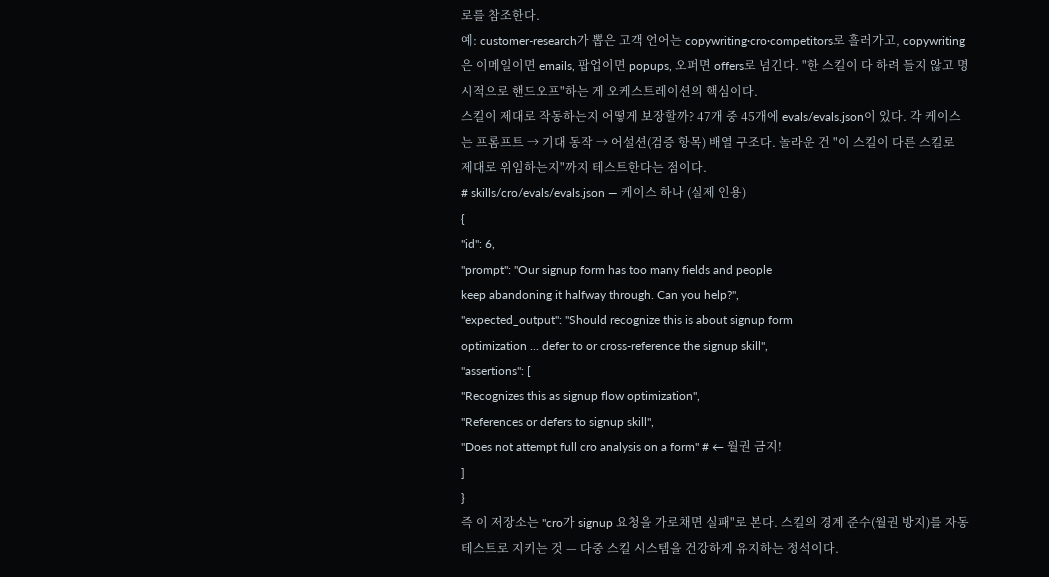로를 참조한다.
예: customer-research가 뽑은 고객 언어는 copywriting·cro·competitors로 흘러가고, copywriting은 이메일이면 emails, 팝업이면 popups, 오퍼면 offers로 넘긴다. "한 스킬이 다 하려 들지 않고 명시적으로 핸드오프"하는 게 오케스트레이션의 핵심이다.
스킬이 제대로 작동하는지 어떻게 보장할까? 47개 중 45개에 evals/evals.json이 있다. 각 케이스는 프롬프트 → 기대 동작 → 어설션(검증 항목) 배열 구조다. 놀라운 건 "이 스킬이 다른 스킬로 제대로 위임하는지"까지 테스트한다는 점이다.
# skills/cro/evals/evals.json — 케이스 하나 (실제 인용)
{
"id": 6,
"prompt": "Our signup form has too many fields and people
keep abandoning it halfway through. Can you help?",
"expected_output": "Should recognize this is about signup form
optimization ... defer to or cross-reference the signup skill",
"assertions": [
"Recognizes this as signup flow optimization",
"References or defers to signup skill",
"Does not attempt full cro analysis on a form" # ← 월권 금지!
]
}
즉 이 저장소는 "cro가 signup 요청을 가로채면 실패"로 본다. 스킬의 경계 준수(월권 방지)를 자동 테스트로 지키는 것 — 다중 스킬 시스템을 건강하게 유지하는 정석이다.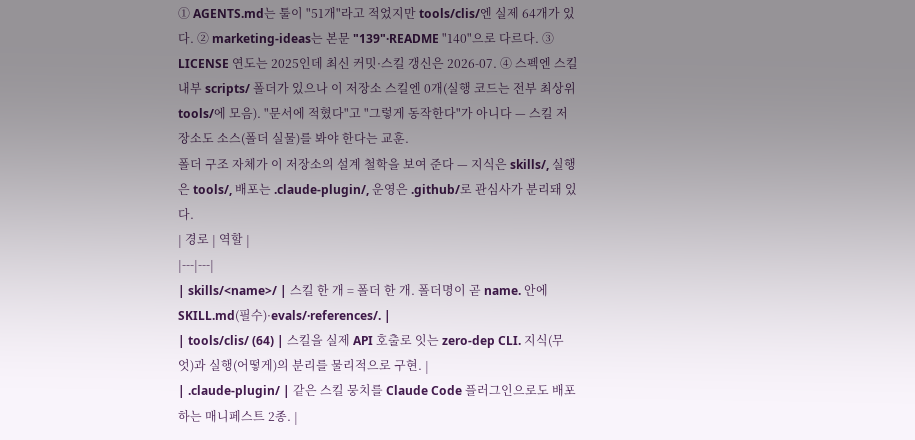① AGENTS.md는 툴이 "51개"라고 적었지만 tools/clis/엔 실제 64개가 있다. ② marketing-ideas는 본문 "139"·README "140"으로 다르다. ③ LICENSE 연도는 2025인데 최신 커밋·스킬 갱신은 2026-07. ④ 스펙엔 스킬 내부 scripts/ 폴더가 있으나 이 저장소 스킬엔 0개(실행 코드는 전부 최상위 tools/에 모음). "문서에 적혔다"고 "그렇게 동작한다"가 아니다 — 스킬 저장소도 소스(폴더 실물)를 봐야 한다는 교훈.
폴더 구조 자체가 이 저장소의 설계 철학을 보여 준다 — 지식은 skills/, 실행은 tools/, 배포는 .claude-plugin/, 운영은 .github/로 관심사가 분리돼 있다.
| 경로 | 역할 |
|---|---|
| skills/<name>/ | 스킬 한 개 = 폴더 한 개. 폴더명이 곧 name. 안에 SKILL.md(필수)·evals/·references/. |
| tools/clis/ (64) | 스킬을 실제 API 호출로 잇는 zero-dep CLI. 지식(무엇)과 실행(어떻게)의 분리를 물리적으로 구현. |
| .claude-plugin/ | 같은 스킬 뭉치를 Claude Code 플러그인으로도 배포하는 매니페스트 2종. |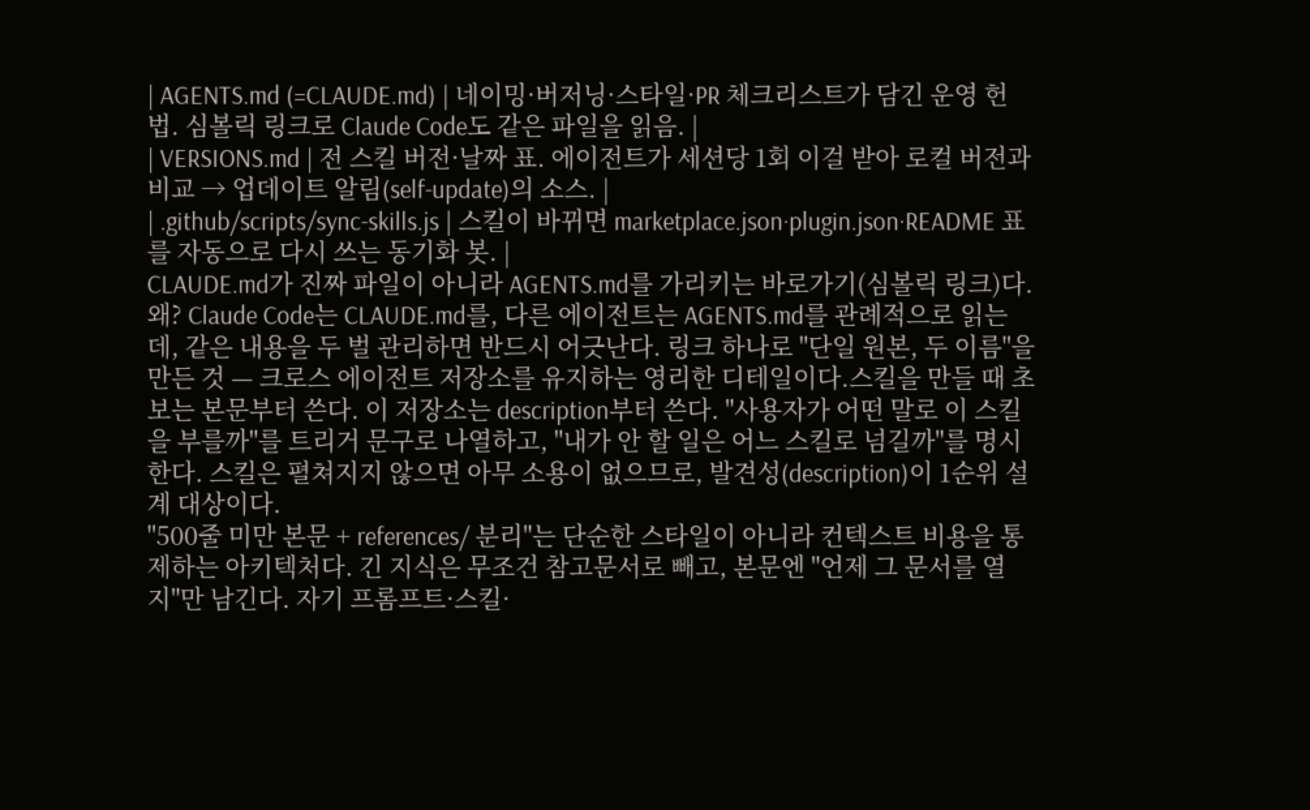| AGENTS.md (=CLAUDE.md) | 네이밍·버저닝·스타일·PR 체크리스트가 담긴 운영 헌법. 심볼릭 링크로 Claude Code도 같은 파일을 읽음. |
| VERSIONS.md | 전 스킬 버전·날짜 표. 에이전트가 세션당 1회 이걸 받아 로컬 버전과 비교 → 업데이트 알림(self-update)의 소스. |
| .github/scripts/sync-skills.js | 스킬이 바뀌면 marketplace.json·plugin.json·README 표를 자동으로 다시 쓰는 동기화 봇. |
CLAUDE.md가 진짜 파일이 아니라 AGENTS.md를 가리키는 바로가기(심볼릭 링크)다. 왜? Claude Code는 CLAUDE.md를, 다른 에이전트는 AGENTS.md를 관례적으로 읽는데, 같은 내용을 두 벌 관리하면 반드시 어긋난다. 링크 하나로 "단일 원본, 두 이름"을 만든 것 — 크로스 에이전트 저장소를 유지하는 영리한 디테일이다.스킬을 만들 때 초보는 본문부터 쓴다. 이 저장소는 description부터 쓴다. "사용자가 어떤 말로 이 스킬을 부를까"를 트리거 문구로 나열하고, "내가 안 할 일은 어느 스킬로 넘길까"를 명시한다. 스킬은 펼쳐지지 않으면 아무 소용이 없으므로, 발견성(description)이 1순위 설계 대상이다.
"500줄 미만 본문 + references/ 분리"는 단순한 스타일이 아니라 컨텍스트 비용을 통제하는 아키텍처다. 긴 지식은 무조건 참고문서로 빼고, 본문엔 "언제 그 문서를 열지"만 남긴다. 자기 프롬프트·스킬·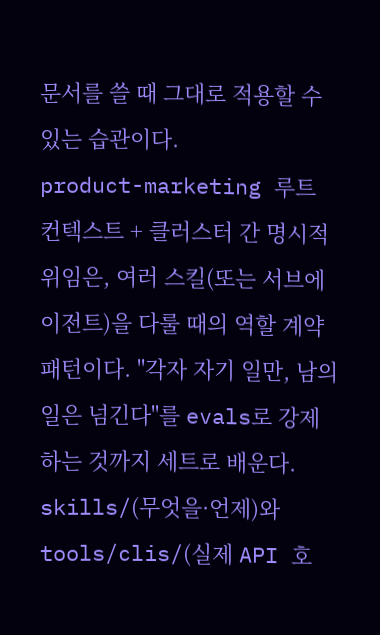문서를 쓸 때 그대로 적용할 수 있는 습관이다.
product-marketing 루트 컨텍스트 + 클러스터 간 명시적 위임은, 여러 스킬(또는 서브에이전트)을 다룰 때의 역할 계약 패턴이다. "각자 자기 일만, 남의 일은 넘긴다"를 evals로 강제하는 것까지 세트로 배운다.
skills/(무엇을·언제)와 tools/clis/(실제 API 호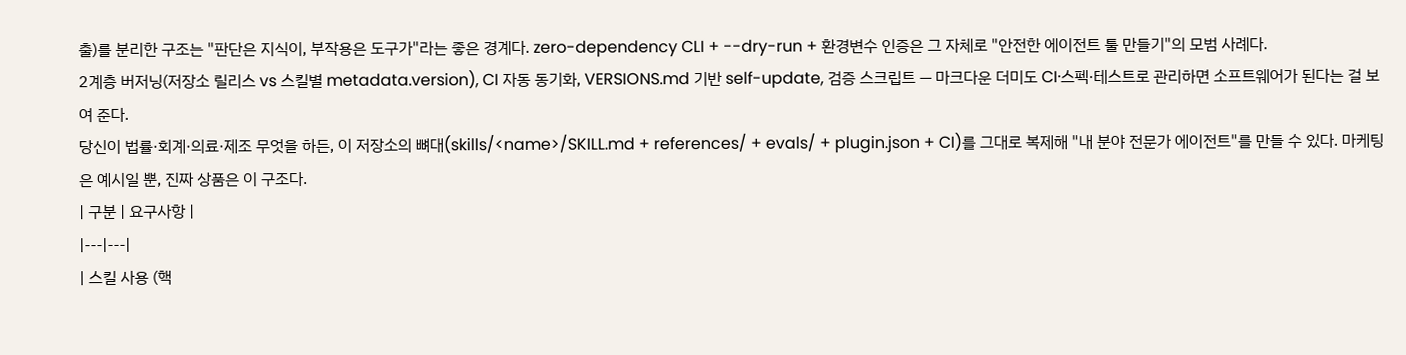출)를 분리한 구조는 "판단은 지식이, 부작용은 도구가"라는 좋은 경계다. zero-dependency CLI + --dry-run + 환경변수 인증은 그 자체로 "안전한 에이전트 툴 만들기"의 모범 사례다.
2계층 버저닝(저장소 릴리스 vs 스킬별 metadata.version), CI 자동 동기화, VERSIONS.md 기반 self-update, 검증 스크립트 — 마크다운 더미도 CI·스펙·테스트로 관리하면 소프트웨어가 된다는 걸 보여 준다.
당신이 법률·회계·의료·제조 무엇을 하든, 이 저장소의 뼈대(skills/<name>/SKILL.md + references/ + evals/ + plugin.json + CI)를 그대로 복제해 "내 분야 전문가 에이전트"를 만들 수 있다. 마케팅은 예시일 뿐, 진짜 상품은 이 구조다.
| 구분 | 요구사항 |
|---|---|
| 스킬 사용 (핵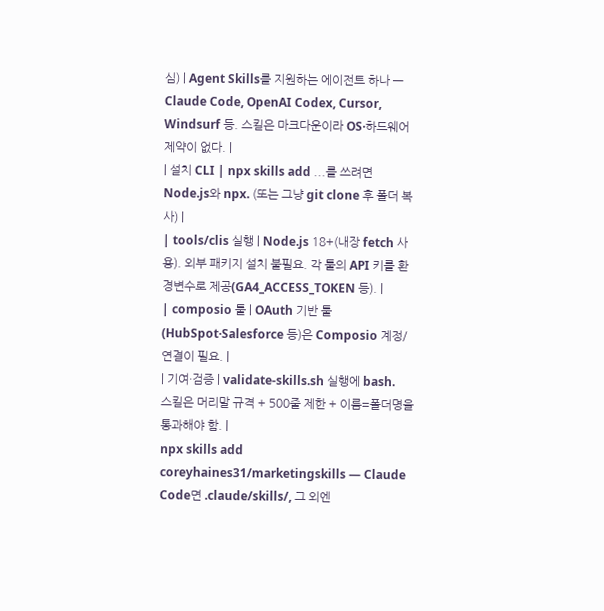심) | Agent Skills를 지원하는 에이전트 하나 — Claude Code, OpenAI Codex, Cursor, Windsurf 등. 스킬은 마크다운이라 OS·하드웨어 제약이 없다. |
| 설치 CLI | npx skills add ...를 쓰려면 Node.js와 npx. (또는 그냥 git clone 후 폴더 복사) |
| tools/clis 실행 | Node.js 18+(내장 fetch 사용). 외부 패키지 설치 불필요. 각 툴의 API 키를 환경변수로 제공(GA4_ACCESS_TOKEN 등). |
| composio 툴 | OAuth 기반 툴(HubSpot·Salesforce 등)은 Composio 계정/연결이 필요. |
| 기여·검증 | validate-skills.sh 실행에 bash. 스킬은 머리말 규격 + 500줄 제한 + 이름=폴더명을 통과해야 함. |
npx skills add coreyhaines31/marketingskills — Claude Code면 .claude/skills/, 그 외엔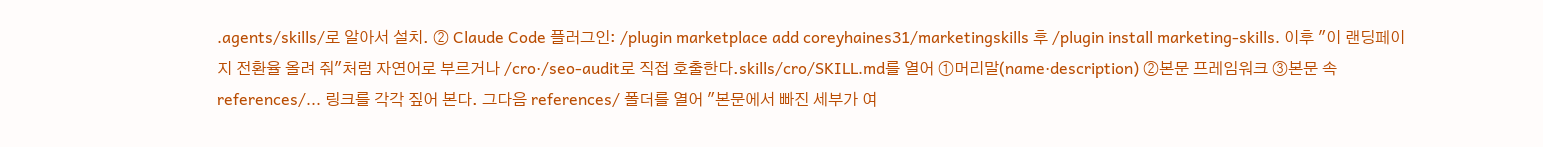.agents/skills/로 알아서 설치. ② Claude Code 플러그인: /plugin marketplace add coreyhaines31/marketingskills 후 /plugin install marketing-skills. 이후 "이 랜딩페이지 전환율 올려 줘"처럼 자연어로 부르거나 /cro·/seo-audit로 직접 호출한다.skills/cro/SKILL.md를 열어 ①머리말(name·description) ②본문 프레임워크 ③본문 속 references/... 링크를 각각 짚어 본다. 그다음 references/ 폴더를 열어 "본문에서 빠진 세부가 여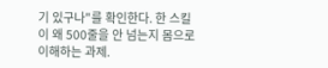기 있구나"를 확인한다. 한 스킬이 왜 500줄을 안 넘는지 몸으로 이해하는 과제.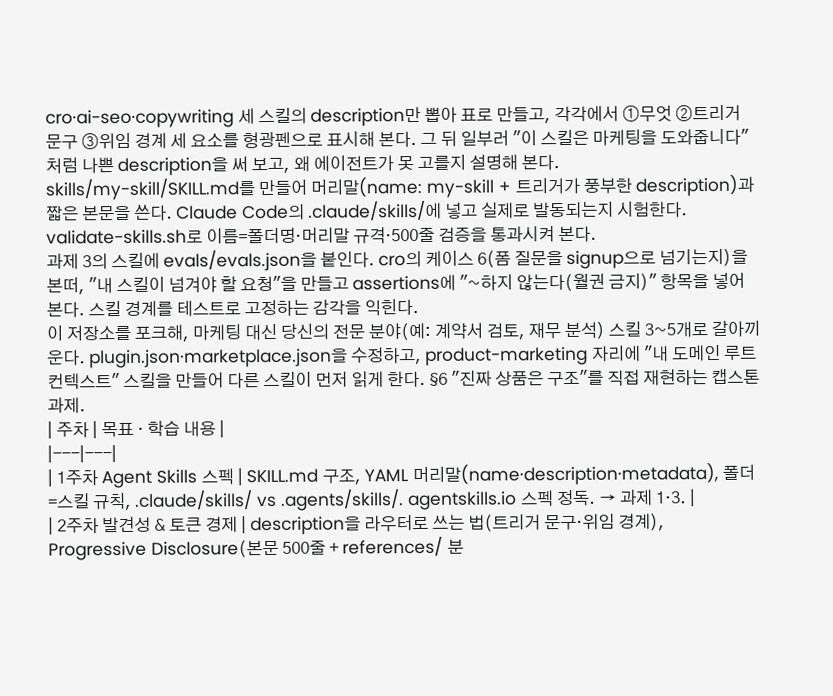cro·ai-seo·copywriting 세 스킬의 description만 뽑아 표로 만들고, 각각에서 ①무엇 ②트리거 문구 ③위임 경계 세 요소를 형광펜으로 표시해 본다. 그 뒤 일부러 "이 스킬은 마케팅을 도와줍니다"처럼 나쁜 description을 써 보고, 왜 에이전트가 못 고를지 설명해 본다.
skills/my-skill/SKILL.md를 만들어 머리말(name: my-skill + 트리거가 풍부한 description)과 짧은 본문을 쓴다. Claude Code의 .claude/skills/에 넣고 실제로 발동되는지 시험한다. validate-skills.sh로 이름=폴더명·머리말 규격·500줄 검증을 통과시켜 본다.
과제 3의 스킬에 evals/evals.json을 붙인다. cro의 케이스 6(폼 질문을 signup으로 넘기는지)을 본떠, "내 스킬이 넘겨야 할 요청"을 만들고 assertions에 "~하지 않는다(월권 금지)" 항목을 넣어 본다. 스킬 경계를 테스트로 고정하는 감각을 익힌다.
이 저장소를 포크해, 마케팅 대신 당신의 전문 분야(예: 계약서 검토, 재무 분석) 스킬 3~5개로 갈아끼운다. plugin.json·marketplace.json을 수정하고, product-marketing 자리에 "내 도메인 루트 컨텍스트" 스킬을 만들어 다른 스킬이 먼저 읽게 한다. §6 "진짜 상품은 구조"를 직접 재현하는 캡스톤 과제.
| 주차 | 목표 · 학습 내용 |
|---|---|
| 1주차 Agent Skills 스펙 | SKILL.md 구조, YAML 머리말(name·description·metadata), 폴더=스킬 규칙, .claude/skills/ vs .agents/skills/. agentskills.io 스펙 정독. → 과제 1·3. |
| 2주차 발견성 & 토큰 경제 | description을 라우터로 쓰는 법(트리거 문구·위임 경계), Progressive Disclosure(본문 500줄 + references/ 분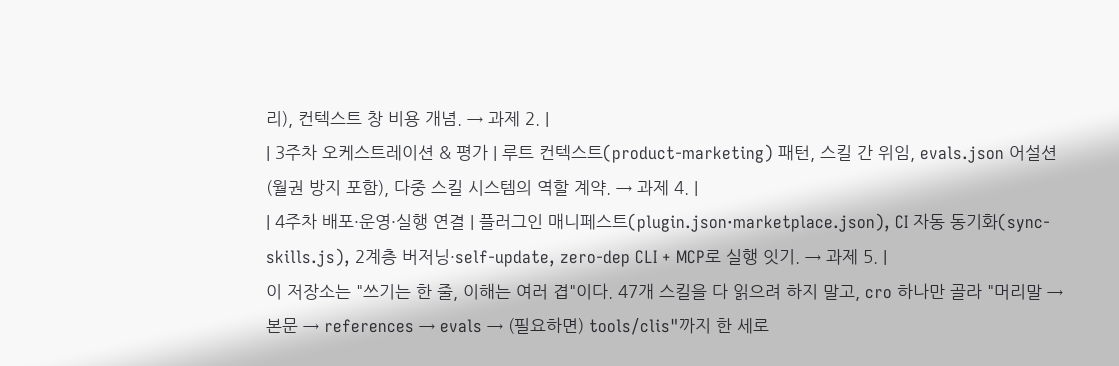리), 컨텍스트 창 비용 개념. → 과제 2. |
| 3주차 오케스트레이션 & 평가 | 루트 컨텍스트(product-marketing) 패턴, 스킬 간 위임, evals.json 어설션(월권 방지 포함), 다중 스킬 시스템의 역할 계약. → 과제 4. |
| 4주차 배포·운영·실행 연결 | 플러그인 매니페스트(plugin.json·marketplace.json), CI 자동 동기화(sync-skills.js), 2계층 버저닝·self-update, zero-dep CLI + MCP로 실행 잇기. → 과제 5. |
이 저장소는 "쓰기는 한 줄, 이해는 여러 겹"이다. 47개 스킬을 다 읽으려 하지 말고, cro 하나만 골라 "머리말 → 본문 → references → evals → (필요하면) tools/clis"까지 한 세로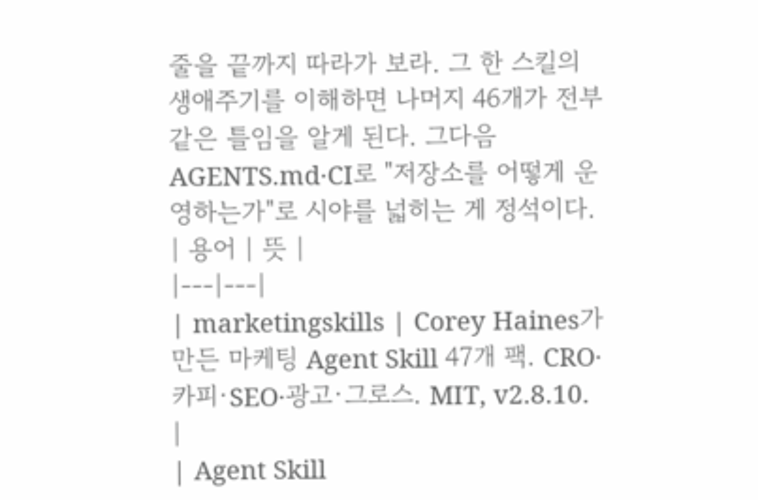줄을 끝까지 따라가 보라. 그 한 스킬의 생애주기를 이해하면 나머지 46개가 전부 같은 틀임을 알게 된다. 그다음 AGENTS.md·CI로 "저장소를 어떻게 운영하는가"로 시야를 넓히는 게 정석이다.
| 용어 | 뜻 |
|---|---|
| marketingskills | Corey Haines가 만든 마케팅 Agent Skill 47개 팩. CRO·카피·SEO·광고·그로스. MIT, v2.8.10. |
| Agent Skill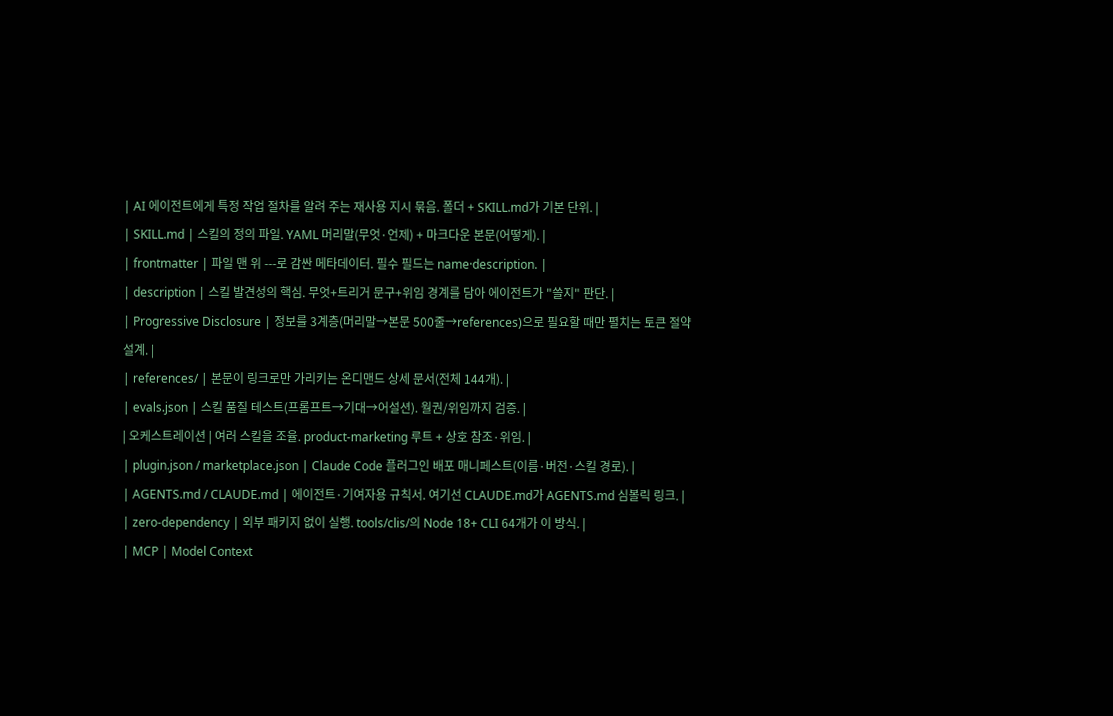| AI 에이전트에게 특정 작업 절차를 알려 주는 재사용 지시 묶음. 폴더 + SKILL.md가 기본 단위. |
| SKILL.md | 스킬의 정의 파일. YAML 머리말(무엇·언제) + 마크다운 본문(어떻게). |
| frontmatter | 파일 맨 위 ---로 감싼 메타데이터. 필수 필드는 name·description. |
| description | 스킬 발견성의 핵심. 무엇+트리거 문구+위임 경계를 담아 에이전트가 "쓸지" 판단. |
| Progressive Disclosure | 정보를 3계층(머리말→본문 500줄→references)으로 필요할 때만 펼치는 토큰 절약 설계. |
| references/ | 본문이 링크로만 가리키는 온디맨드 상세 문서(전체 144개). |
| evals.json | 스킬 품질 테스트(프롬프트→기대→어설션). 월권/위임까지 검증. |
| 오케스트레이션 | 여러 스킬을 조율. product-marketing 루트 + 상호 참조·위임. |
| plugin.json / marketplace.json | Claude Code 플러그인 배포 매니페스트(이름·버전·스킬 경로). |
| AGENTS.md / CLAUDE.md | 에이전트·기여자용 규칙서. 여기선 CLAUDE.md가 AGENTS.md 심볼릭 링크. |
| zero-dependency | 외부 패키지 없이 실행. tools/clis/의 Node 18+ CLI 64개가 이 방식. |
| MCP | Model Context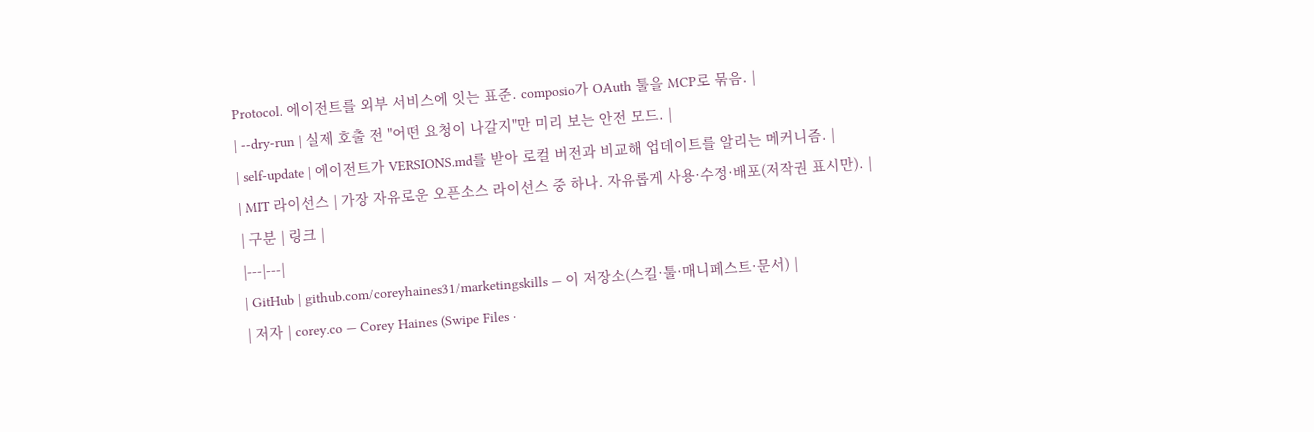Protocol. 에이전트를 외부 서비스에 잇는 표준. composio가 OAuth 툴을 MCP로 묶음. |
| --dry-run | 실제 호출 전 "어떤 요청이 나갈지"만 미리 보는 안전 모드. |
| self-update | 에이전트가 VERSIONS.md를 받아 로컬 버전과 비교해 업데이트를 알리는 메커니즘. |
| MIT 라이선스 | 가장 자유로운 오픈소스 라이선스 중 하나. 자유롭게 사용·수정·배포(저작권 표시만). |
| 구분 | 링크 |
|---|---|
| GitHub | github.com/coreyhaines31/marketingskills — 이 저장소(스킬·툴·매니페스트·문서) |
| 저자 | corey.co — Corey Haines (Swipe Files ·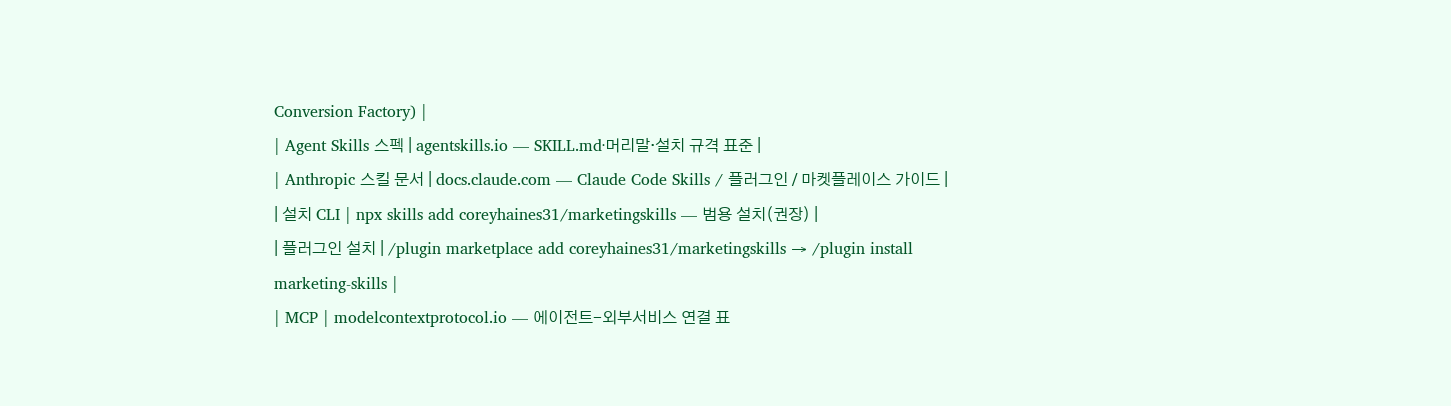Conversion Factory) |
| Agent Skills 스펙 | agentskills.io — SKILL.md·머리말·설치 규격 표준 |
| Anthropic 스킬 문서 | docs.claude.com — Claude Code Skills / 플러그인 / 마켓플레이스 가이드 |
| 설치 CLI | npx skills add coreyhaines31/marketingskills — 범용 설치(권장) |
| 플러그인 설치 | /plugin marketplace add coreyhaines31/marketingskills → /plugin install marketing-skills |
| MCP | modelcontextprotocol.io — 에이전트-외부서비스 연결 표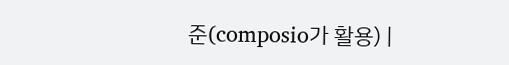준(composio가 활용) |